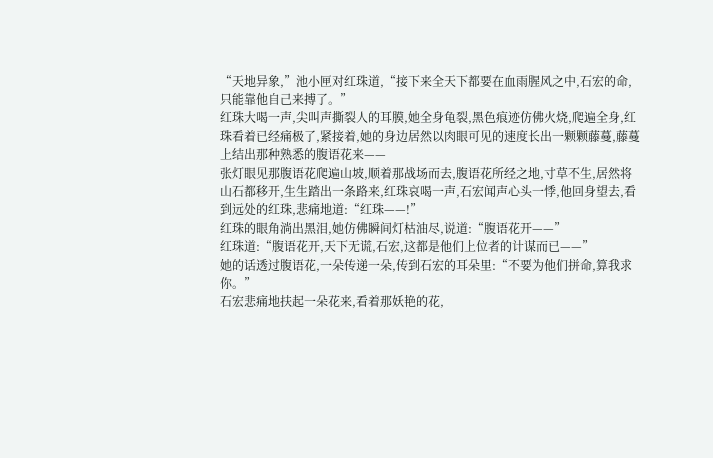“天地异象,”池小匣对红珠道,“接下来全天下都要在血雨腥风之中,石宏的命,只能靠他自己来搏了。”
红珠大喝一声,尖叫声撕裂人的耳膜,她全身龟裂,黑色痕迹仿佛火烧,爬遍全身,红珠看着已经痛极了,紧接着,她的身边居然以肉眼可见的速度长出一颗颗藤蔓,藤蔓上结出那种熟悉的腹语花来——
张灯眼见那腹语花爬遍山坡,顺着那战场而去,腹语花所经之地,寸草不生,居然将山石都移开,生生踏出一条路来,红珠哀喝一声,石宏闻声心头一悸,他回身望去,看到远处的红珠,悲痛地道:“红珠——!”
红珠的眼角淌出黑泪,她仿佛瞬间灯枯油尽,说道:“腹语花开——”
红珠道:“腹语花开,天下无谎,石宏,这都是他们上位者的计谋而已——”
她的话透过腹语花,一朵传递一朵,传到石宏的耳朵里:“不要为他们拼命,算我求你。”
石宏悲痛地扶起一朵花来,看着那妖艳的花,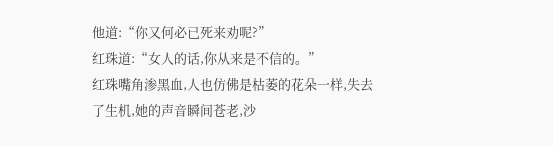他道:“你又何必已死来劝呢?”
红珠道:“女人的话,你从来是不信的。”
红珠嘴角渗黑血,人也仿佛是枯萎的花朵一样,失去了生机,她的声音瞬间苍老,沙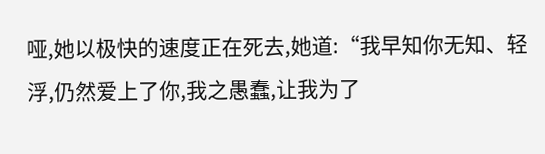哑,她以极快的速度正在死去,她道:“我早知你无知、轻浮,仍然爱上了你,我之愚蠢,让我为了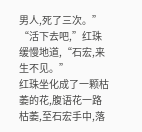男人,死了三次。”
“活下去吧,”红珠缓慢地道,“石宏,来生不见。”
红珠坐化成了一颗枯萎的花,腹语花一路枯萎,至石宏手中,落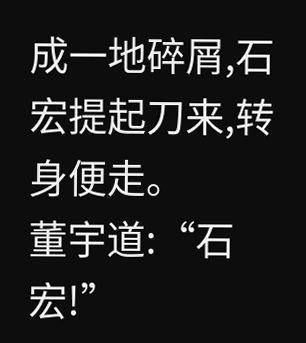成一地碎屑,石宏提起刀来,转身便走。
董宇道:“石宏!”